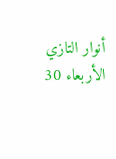أنوار التازي
الأربعاء 30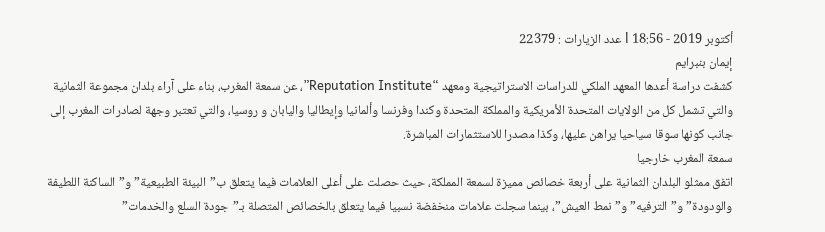أكتوبر 2019 - 18:56 l عدد الزيارات : 22379
إيمان بنبرايم
كشفت دراسة أعدها المعهد الملكي للدراسات الاستراتيجية ومعهد “Reputation Institute”، عن سمعة المغرب، بناء على آراء بلدان مجموعة الثمانية والتي تشمل كل من الولايات المتحدة الأمريكية والمملكة المتحدة وكندا وفرنسا وألمانيا وإيطاليا واليابان و روسيا، والتي تعتبر وجهة لصادرات المغرب إلى جانب كونها سوقا سياحيا يراهن عليها، وكذا مصدرا للاستثمارات المباشرة.
سمعة المغرب خارجيا
اتفق ممثلو البلدان الثمانية على أربعة خصائص مميزة لسمعة المملكة، حيث حصلت على أعلى العلامات فيما يتعلق ب”البيئة الطبيعية” و”الساكنة اللطيفة والودودة” و”الترفيه” و”نمط العيش”، بينما سجلت علامات منخفضة نسبيا فيما يتعلق بالخصائص المتصلة بـ”جودة السلع والخدمات”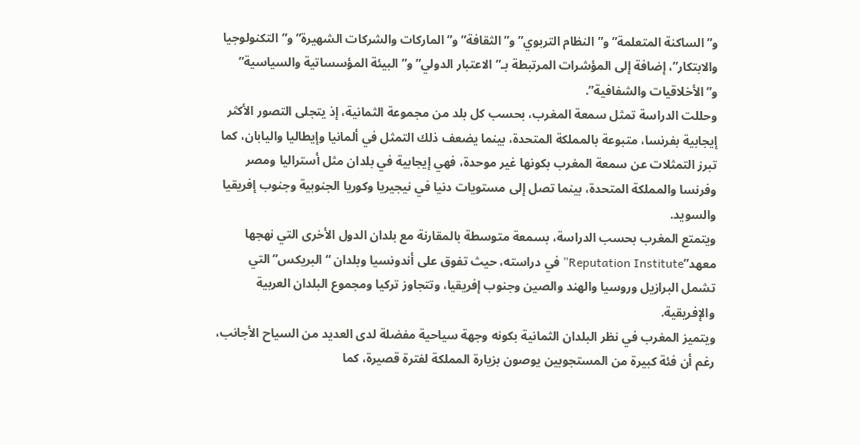و”الساكنة المتعلمة” و”النظام التربوي” و”الثقافة” و”الماركات والشركات الشهيرة” و”التكنولوجيا والابتكار”، إضافة إلى المؤشرات المرتبطة بـ”الاعتبار الدولي” و”البيئة المؤسساتية والسياسية” و”الأخلاقيات والشفافية”.
وحللت الدراسة تمثل سمعة المغرب، بحسب كل بلد من مجموعة الثمانية، إذ يتجلى التصور الأكثر إيجابية بفرنسا، متبوعة بالمملكة المتحدة، بينما يضعف ذلك التمثل في ألمانيا وإيطاليا واليابان، كما تبرز التمثلات عن سمعة المغرب بكونها غير موحدة، فهي إيجابية في بلدان مثل أستراليا ومصر وفرنسا والمملكة المتحدة، بينما تصل إلى مستويات دنيا في نيجيريا وكوريا الجنوبية وجنوب إفريقيا والسويد.
ويتمتع المغرب بحسب الدراسة، بسمعة متوسطة بالمقارنة مع بلدان الدول الأخرى التي نهجها معهد”Reputation Institute” في دراسته، حيث تفوق على أندونسيا وبلدان “البريكس” التي تشمل البرازيل وروسيا والهند والصين وجنوب إفريقيا، وتتجاوز تركيا ومجموع البلدان العربية والإفريقية.
ويتميز المغرب في نظر البلدان الثمانية بكونه وجهة سياحية مفضلة لدى العديد من السياح الأجانب، رغم أن فئة كبيرة من المستجوبين يوصون بزيارة المملكة لفترة قصيرة، كما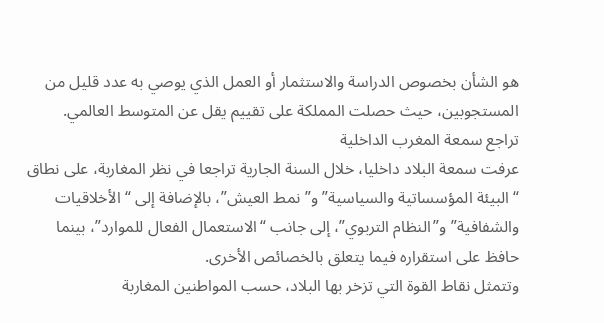هو الشأن بخصوص الدراسة والاستثمار أو العمل الذي يوصي به عدد قليل من المستجوبين، حيث حصلت المملكة على تقييم يقل عن المتوسط العالمي.
تراجع سمعة المغرب الداخلية
عرفت سمعة البلاد داخليا، خلال السنة الجارية تراجعا في نظر المغاربة، على نطاق “البيئة المؤسساتية والسياسية” و”نمط العيش”، بالإضافة إلى “الأخلاقيات والشفافية” و”النظام التربوي”، إلى جانب “الاستعمال الفعال للموارد”، بينما حافظ على استقراره فيما يتعلق بالخصائص الأخرى.
وتتمثل نقاط القوة التي تزخر بها البلاد، حسب المواطنين المغاربة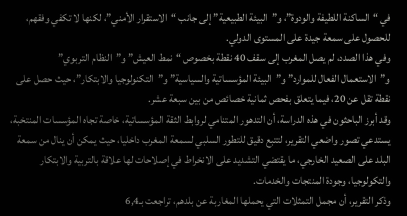في “الساكنة اللطيفة والودوة”، و”البيئة الطبيعية” إلى جانب “الاستقرار الأمني”، لكنها لا تكفي وفقهم، للحصول على سمعة جيدة على المستوى الدولي.
وفي هذا الصدد، لم يصل المغرب إلى سقف 40 نقطة بخصوص “نمط العيش” و”النظام التربوي” و”الاستعمال الفعال للموارد” و”البيئة المؤسساتية والسياسية” و”التكنولوجيا والابتكار”، حيث حصل على نقطة تقل عن 20، فيما يتعلق بفحص ثمانية خصائص من بين سبعة عشر.
وقد أبرز الباحثون في هذه الدراسة، أن التدهور المتنامي لروابط الثقة المؤسساتية، خاصة تجاه المؤسسات المنتخبة، يستدعي تصور واضعي التقرير، لتتبع دقيق للتطور السلبي لسمعة المغرب داخليا، حيث يمكن أن ينال من سمعة البلد على الصعيد الخارجي، ما يقتضي التشديد على الانخراط في إصلاحات لها علاقة بالتربية والابتكار والتكولوجيا، وجودة المنتجات والخدمات.
وذكر التقرير، أن مجمل التمثلات التي يحملها المغاربة عن بلدهم، تراجعت بـ6,4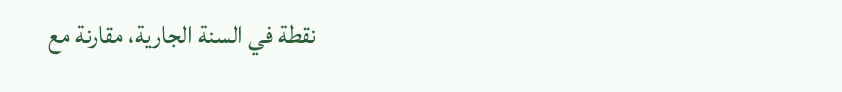نقطة في السنة الجارية، مقارنة مع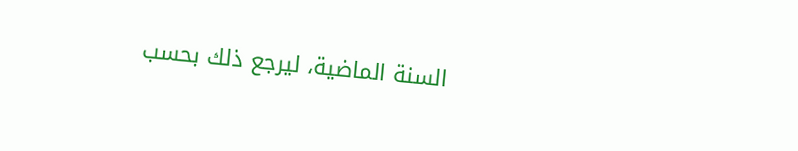السنة الماضية، ليرجع ذلك بحسب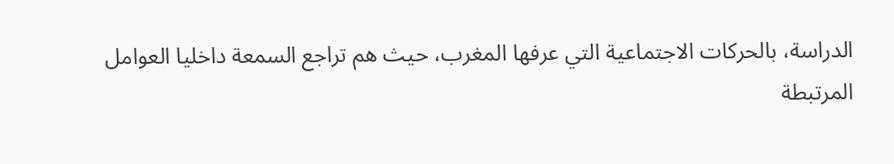الدراسة، بالحركات الاجتماعية التي عرفها المغرب، حيث هم تراجع السمعة داخليا العوامل المرتبطة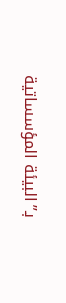بـ”البيئة المؤسساتية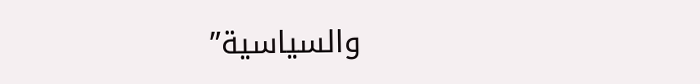والسياسية”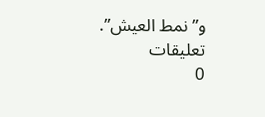و”نمط العيش”.
تعليقات
0